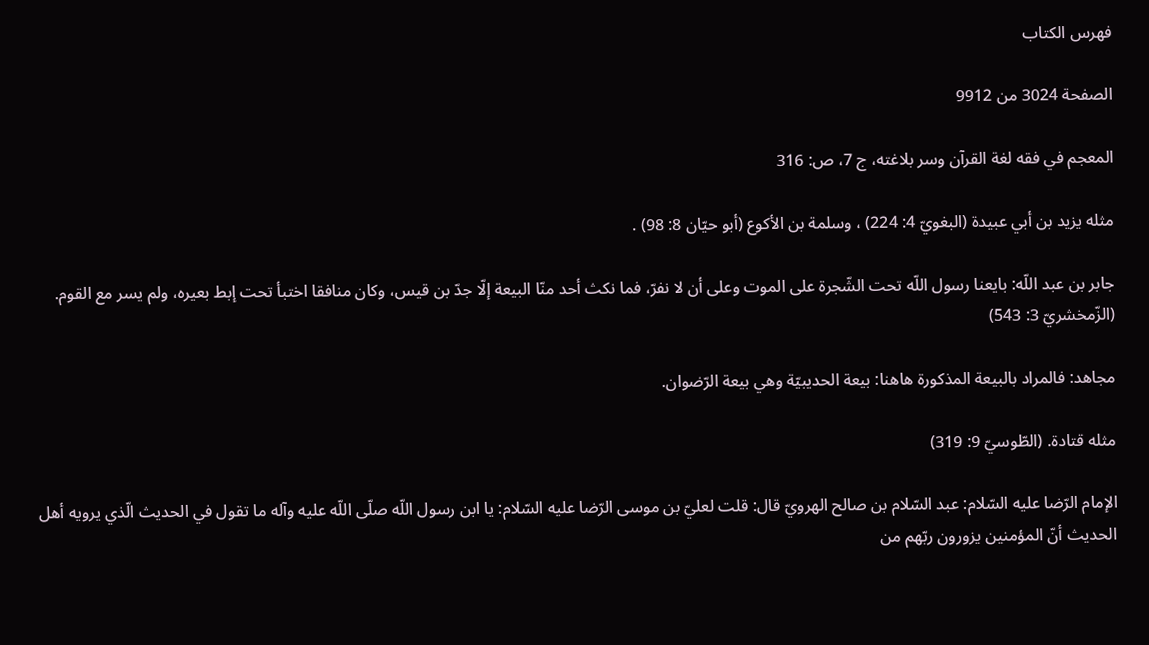فهرس الكتاب

الصفحة 3024 من 9912

المعجم في فقه لغة القرآن وسر بلاغته، ج 7، ص: 316

مثله يزيد بن أبي عبيدة (البغويّ 4: 224) ، وسلمة بن الأكوع (أبو حيّان 8: 98) .

جابر بن عبد اللّه: بايعنا رسول اللّه تحت الشّجرة على الموت وعلى أن لا نفرّ، فما نكث أحد منّا البيعة إلّا جدّ بن قيس، وكان منافقا اختبأ تحت إبط بعيره، ولم يسر مع القوم. (الزّمخشريّ 3: 543)

مجاهد: فالمراد بالبيعة المذكورة هاهنا: بيعة الحديبيّة وهي بيعة الرّضوان.

مثله قتادة. (الطّوسيّ 9: 319)

الإمام الرّضا عليه السّلام: عبد السّلام بن صالح الهرويّ قال: قلت لعليّ بن موسى الرّضا عليه السّلام: يا ابن رسول اللّه صلّى اللّه عليه وآله ما تقول في الحديث الّذي يرويه أهل الحديث أنّ المؤمنين يزورون ربّهم من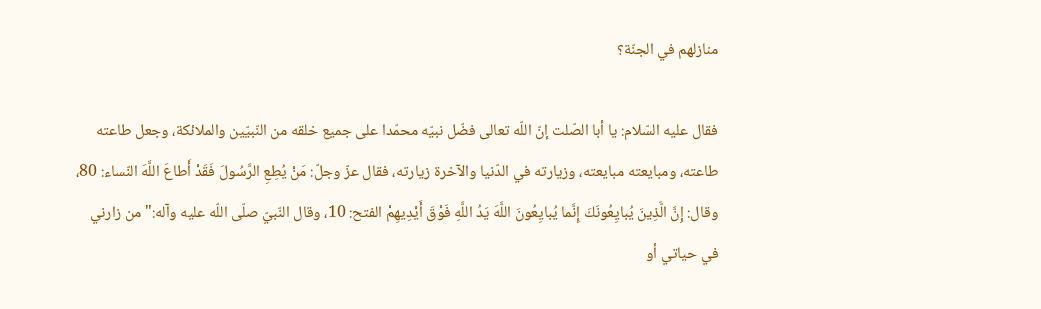منازلهم في الجنّة؟

فقال عليه السّلام: يا أبا الصّلت إنّ اللّه تعالى فضّل نبيّه محمّدا على جميع خلقه من النّبيّين والملائكة، وجعل طاعته طاعته، ومبايعته مبايعته، وزيارته في الدّنيا والآخرة زيارته، فقال عزّ وجلّ: مَنْ يُطِعِ الرَّسُولَ فَقَدْ أَطاعَ اللَّهَ النّساء: 80، وقال: إِنَّ الَّذِينَ يُبايِعُونَكَ إِنَّما يُبايِعُونَ اللَّهَ يَدُ اللَّهِ فَوْقَ أَيْدِيهِمْ الفتح: 10، وقال النّبيّ صلّى اللّه عليه وآله:"من زارني في حياتي أو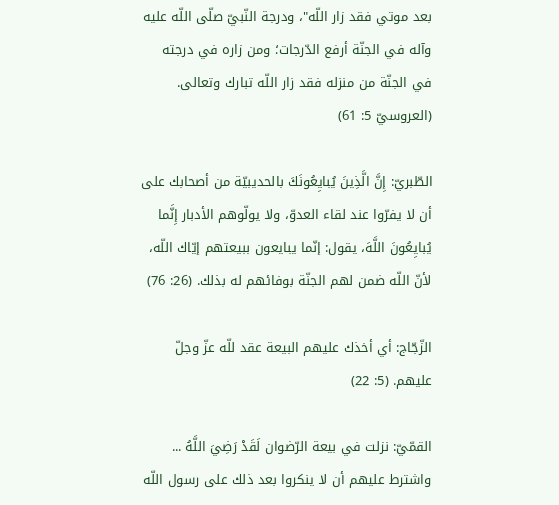بعد موتي فقد زار اللّه"، ودرجة النّبيّ صلّى اللّه عليه وآله في الجنّة أرفع الدّرجات؛ ومن زاره في درجته في الجنّة من منزله فقد زار اللّه تبارك وتعالى. (العروسيّ 5: 61)

الطّبريّ: إِنَّ الَّذِينَ يُبايِعُونَكَ بالحديبيّة من أصحابك على أن لا يفرّوا عند لقاء العدوّ، ولا يولّوهم الأدبار إِنَّما يُبايِعُونَ اللَّهَ، يقول: إنّما يبايعون ببيعتهم إيّاك اللّه، لأنّ اللّه ضمن لهم الجنّة بوفائهم له بذلك. (26: 76)

الزّجّاج: أي أخذك عليهم البيعة عقد للّه عزّ وجلّ عليهم. (5: 22)

القمّيّ: نزلت في بيعة الرّضوان لَقَدْ رَضِيَ اللَّهُ ... واشترط عليهم أن لا ينكروا بعد ذلك على رسول اللّه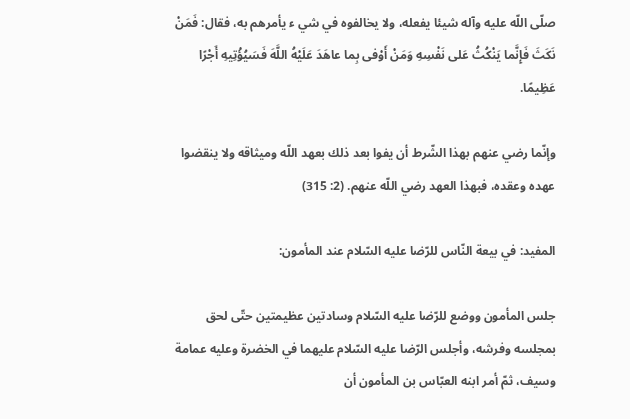صلّى اللّه عليه وآله شيئا يفعله، ولا يخالفوه في شي ء يأمرهم به، فقال: فَمَنْ نَكَثَ فَإِنَّما يَنْكُثُ عَلى نَفْسِهِ وَمَنْ أَوْفى بِما عاهَدَ عَلَيْهُ اللَّهَ فَسَيُؤْتِيهِ أَجْرًا عَظِيمًا.

وإنّما رضي عنهم بهذا الشّرط أن يفوا بعد ذلك بعهد اللّه وميثاقه ولا ينقضوا عهده وعقده، فبهذا العهد رضي اللّه عنهم. (2: 315)

المفيد: في بيعة النّاس للرّضا عليه السّلام عند المأمون:

جلس المأمون ووضع للرّضا عليه السّلام وسادتين عظيمتين حتّى لحق بمجلسه وفرشه، وأجلس الرّضا عليه السّلام عليهما في الخضرة وعليه عمامة وسيف، ثمّ أمر ابنه العبّاس بن المأمون أن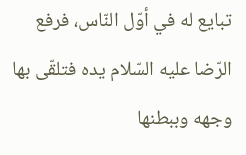تبايع له في أوّل النّاس، فرفع الرّضا عليه السّلام يده فتلقّى بها وجهه وببطنها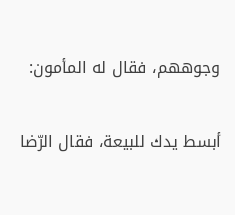وجوههم، فقال له المأمون:

أبسط يدك للبيعة، فقال الرّضا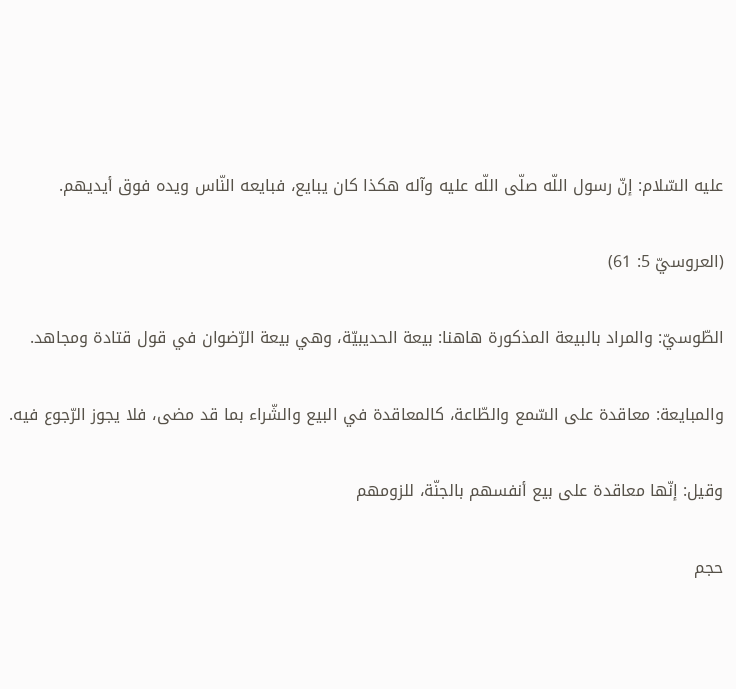عليه السّلام: إنّ رسول اللّه صلّى اللّه عليه وآله هكذا كان يبايع، فبايعه النّاس ويده فوق أيديهم.

(العروسيّ 5: 61)

الطّوسيّ: والمراد بالبيعة المذكورة هاهنا: بيعة الحديبيّة، وهي بيعة الرّضوان في قول قتادة ومجاهد.

والمبايعة: معاقدة على السّمع والطّاعة، كالمعاقدة في البيع والشّراء بما قد مضى، فلا يجوز الرّجوع فيه.

وقيل: إنّها معاقدة على بيع أنفسهم بالجنّة، للزومهم

حجم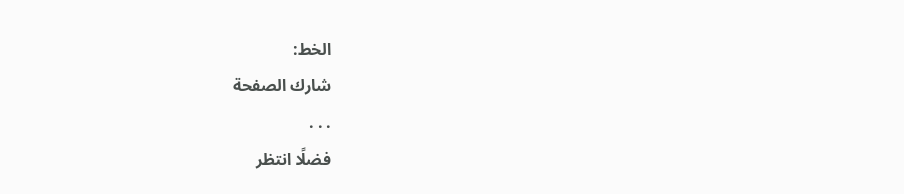الخط:
شارك الصفحة
. . .
فضلًا انتظر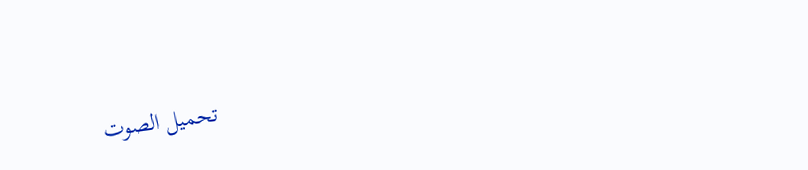تحميل الصوت